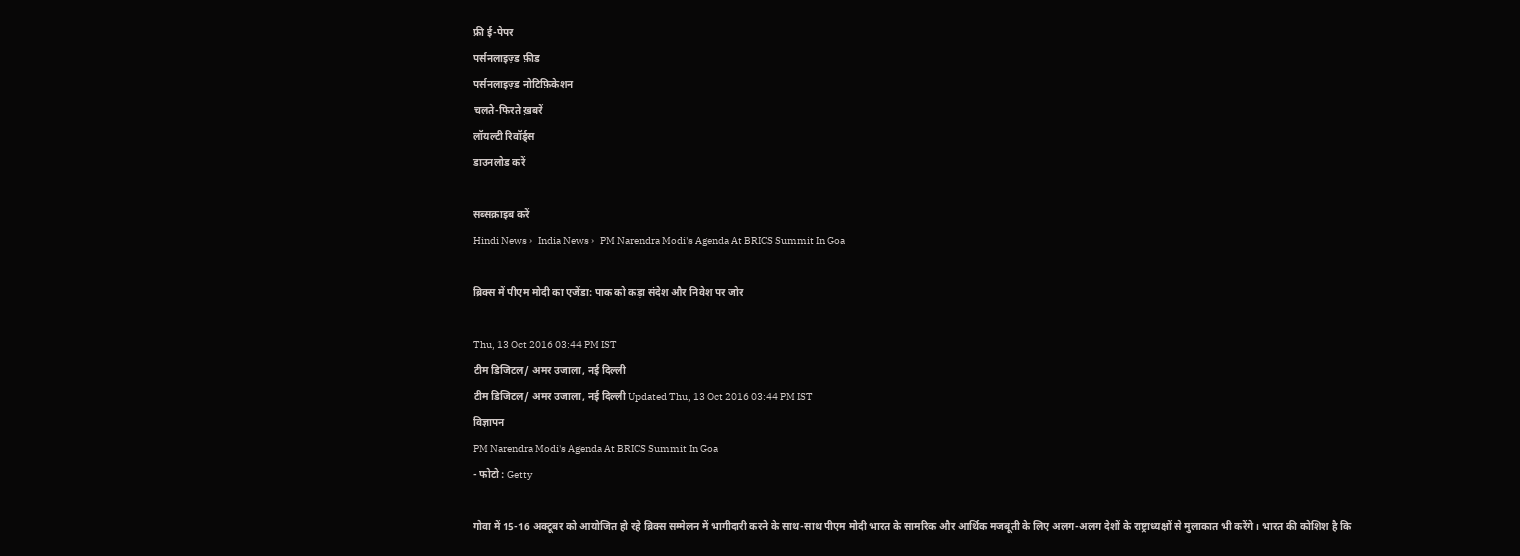फ्री ई-पेपर
पर्सनलाइज़्ड फ़ीड
पर्सनलाइज़्ड नोटिफ़िकेशन
चलते-फिरते ख़बरें
लॉयल्टी रिवॉर्ड्स
डाउनलोड करें

सब्सक्राइब करें
Hindi News ›   India News ›   PM Narendra Modi's Agenda At BRICS Summit In Goa

ब्रिक्स में पीएम मोदी का एजेंडा: पाक को कड़ा संदेश और निवेश पर जोर

Thu, 13 Oct 2016 03:44 PM IST
टीम डिजिटल/ अमर उजाला, नई दिल्ली
टीम डिजिटल/ अमर उजाला, नई दिल्ली Updated Thu, 13 Oct 2016 03:44 PM IST
विज्ञापन
PM Narendra Modi's Agenda At BRICS Summit In Goa
- फोटो : Getty

गोवा में 15-16 अक्टूबर को आयोजित हो रहे ब्रिक्स सम्मेलन में भागीदारी करने के साथ-साथ पीएम मोदी भारत के सामरिक और आर्थिक मजबूती के लिए अलग-अलग देशों के राष्ट्राध्यक्षों से मुलाकात भी करेंगे। भारत की कोशिश है कि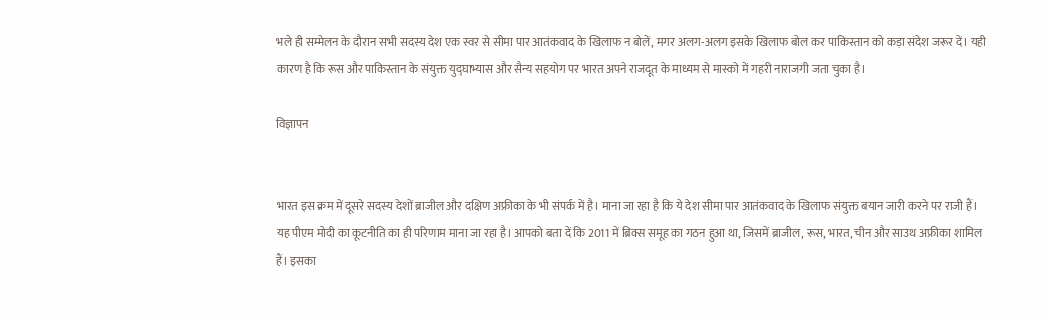भले ही सम्मेलन के दौरान सभी सदस्य देश एक स्वर से सीमा पार आतंकवाद के खिलाफ न बोलें, मगर अलग-अलग इसके खिलाफ बोल कर पाकिस्तान को कड़ा संदेश जरूर दें। यही कारण है कि रूस और पाकिस्तान के संयुक्त युद्घाभ्यास और सैन्य सहयोग पर भारत अपने राजदूत के माध्यम से मास्को में गहरी नाराजगी जता चुका है।

विज्ञापन


भारत इस क्रम में दूसरे सदस्य देशों ब्राजील और दक्षिण अफ्रीका के भी संपर्क में है। माना जा रहा है कि ये देश सीमा पार आतंकवाद के खिलाफ संयुक्त बयान जारी करने पर राजी हैं। यह पीएम मोदी का कूटनीति का ही परिणाम माना जा रहा है। आपको बता दें कि 2011 में ब्रिक्स समूह का गठन हुआ था, जिसमें ब्राजील, रूस, भारत, चीन और साउथ अफ्रीका शामिल हैं। इसका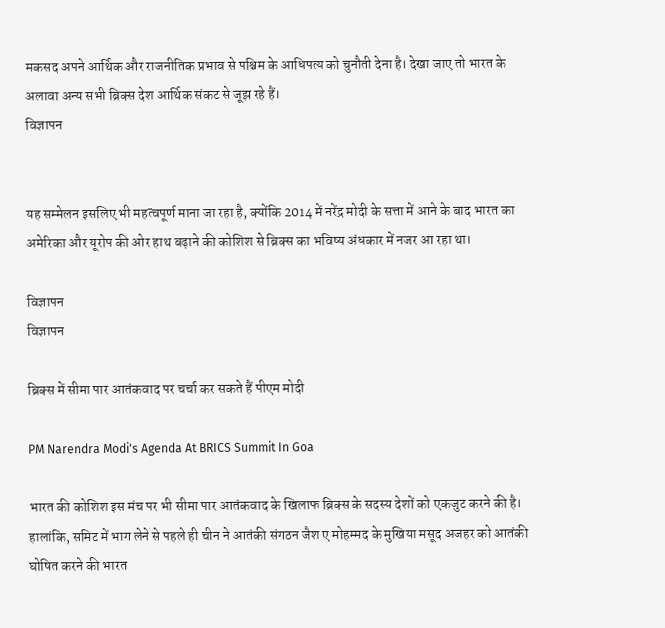मकसद अपने आर्थिक और राजनीतिक प्रभाव से पश्चिम के आधिपत्य को चुनौती देना है। देखा जाए तो भारत के अलावा अन्य सभी ब्रिक्स देश आर्थिक संकट से जूझ रहे हैं।
विज्ञापन


यह सम्मेलन इसलिए भी महत्वपूर्ण माना जा रहा है, क्योंकि 2014 में नरेंद्र मोदी के सत्ता में आने के बाद भारत का अमेरिका और यूरोप की ओर हाथ बढ़ाने की कोशिश से ब्रिक्स का भविष्य अंधकार में नजर आ रहा था।

विज्ञापन
विज्ञापन

ब्रिक्स में सीमा पार आतंकवाद पर चर्चा कर सकते हैं पीएम मोदी

PM Narendra Modi's Agenda At BRICS Summit In Goa

भारत की कोशिश इस मंच पर भी सीमा पार आतंकवाद के खिलाफ ब्रिक्स के सदस्य देशों को एकजुट करने की है। हालांकि, समिट में भाग लेने से पहले ही चीन ने आतंकी संगठन जैश ए मोहम्मद के मुखिया मसूद अजहर को आतंकी घोषित करने की भारत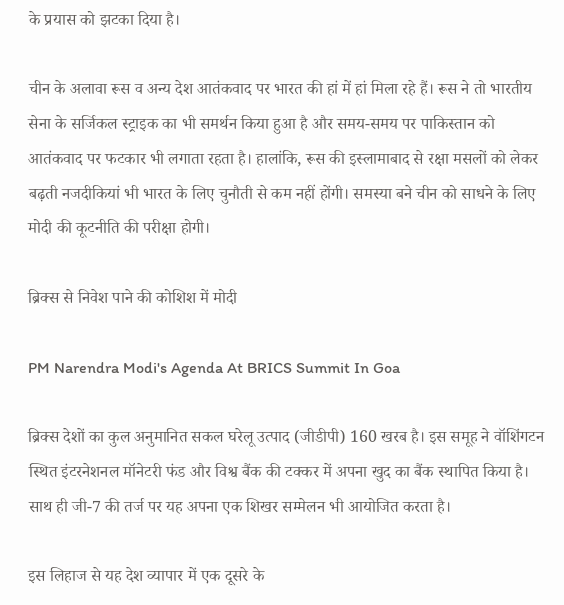के प्रयास को झटका दिया है।

चीन के अलावा रूस व अन्य देश आतंकवाद पर भारत की हां में हां मिला रहे हैं। रूस ने तो भारतीय सेना के सर्जिकल स्ट्राइक का भी समर्थन किया हुआ है और समय-समय पर पाकिस्तान को आतंकवाद पर फटकार भी लगाता रहता है। हालांकि, रूस की इस्लामाबाद से रक्षा मसलों को लेकर बढ़ती नजदीकियां भी भारत के लिए चुनौती से कम नहीं होंगी। समस्या बने चीन को साधने के लिए मोदी की कूटनीति की परीक्षा होगी।

ब्रिक्स से निवेश पाने की कोशिश में मोदी

PM Narendra Modi's Agenda At BRICS Summit In Goa

ब्रिक्स देशों का कुल अनुमानित सकल घरेलू उत्पाद (जीडीपी) 160 खरब है। इस समूह ने वॉशिंगटन स्थित इंटरनेशनल मॉनेटरी फंड और विश्व बैंक की टक्कर में अपना खुद का बैंक स्थापित किया है। साथ ही जी-7 की तर्ज पर यह अपना एक शिखर सम्मेलन भी आयोजित करता है।

इस लिहाज से यह देश व्यापार में एक दूसरे के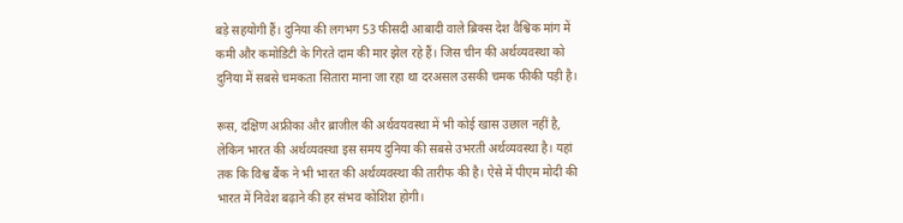बड़े सहयोगी हैं। दुनिया की लगभग 53 फीसदी आबादी वाले ब्रिक्स देश वैश्विक मांग में कमी और कमोडिटी के गिरते दाम की मार झेल रहे हैं। जिस चीन की अर्थव्यवस्था को दुनिया में सबसे चमकता सितारा माना जा रहा था दरअसल उसकी चमक फीकी पड़ी है।

रूस, दक्षिण अफ्रीका और ब्राजील की अर्थवयवस्था में भी कोई खास उछाल नहीं है, लेकिन भारत की अर्थव्यवस्था इस समय दुनिया की सबसे उभरती अर्थव्यवस्था है। यहां तक कि विश्व बैंक ने भी भारत की अर्थव्यवस्था की तारीफ की है। ऐसे में पीएम मोदी की भारत में निवेश बढ़ाने की हर संभव कोशिश होगी।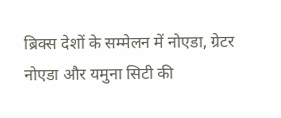ब्रिक्स देशों के सम्मेलन में नोएडा, ग्रेटर नोएडा और यमुना सिटी की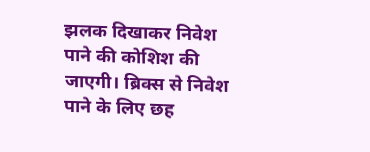झलक दिखाकर निवेश पाने की कोशिश की जाएगी। ब्रिक्स से निवेश पाने के लिए छह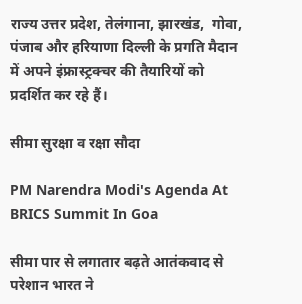राज्य उत्तर प्रदेश, तेलंगाना, झारखंड,  गोवा, पंजाब और हरियाणा दिल्ली के प्रगति मैदान में अपने इंफ्रास्ट्रक्चर की तैयारियों को प्रदर्शित कर रहे हैं।

सीमा सुरक्षा व रक्षा सौदा

PM Narendra Modi's Agenda At BRICS Summit In Goa

सीमा पार से लगातार बढ़ते आतंकवाद से परेशान भारत ने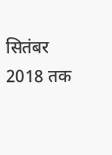सितंबर 2018 तक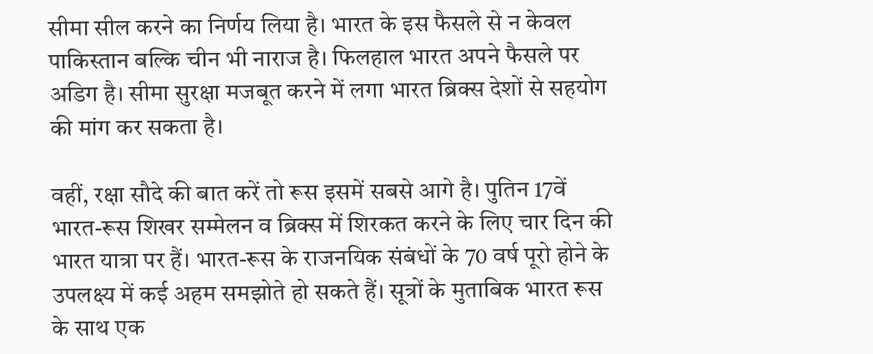सीमा सील करने का निर्णय लिया है। भारत के इस फैसले से न केवल पाकिस्तान बल्कि चीन भी नाराज है। फिलहाल भारत अपने फैसले पर अडिग है। सीमा सुरक्षा मजबूत करने में लगा भारत ब्रिक्स देशों से सहयोग की मांग कर सकता है।

वहीं, रक्षा सौदे की बात करें तो रूस इसमें सबसे आगे है। पुतिन 17वें भारत-रूस शिखर सम्मेलन व ब्रिक्स में शिरकत करने के लिए चार दिन की भारत यात्रा पर हैं। भारत-रूस के राजनयिक संबंधों के 70 वर्ष पूरो होने के उपलक्ष्य में कई अहम समझोते हो सकते हैं। सूत्रों के मुताबिक भारत रूस के साथ एक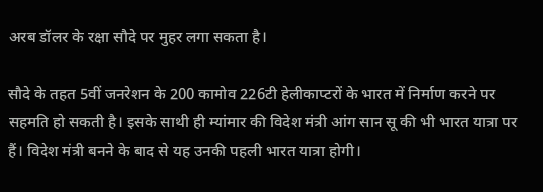अरब डॉलर के रक्षा सौदे पर मुहर लगा सकता है।

सौदे के तहत 5वीं जनरेशन के 200 कामोव 226टी हेलीकाप्टरों के भारत में निर्माण करने पर सहमति हो सकती है। इसके साथी ही म्यांमार की विदेश मंत्री आंग सान सू की भी भारत यात्रा पर हैं। विदेश मंत्री बनने के बाद से यह उनकी पहली भारत यात्रा होगी।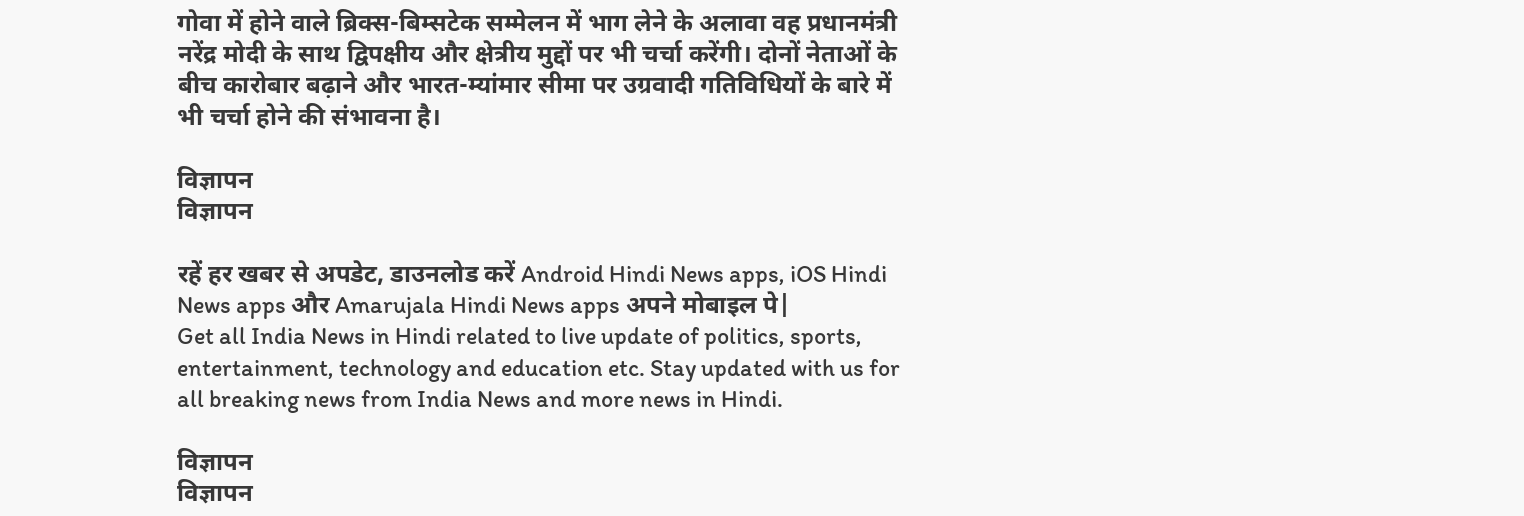गोवा में होने वाले ब्रिक्स-बिम्सटेक सम्मेलन में भाग लेने के अलावा वह प्रधानमंत्री नरेंद्र मोदी के साथ द्विपक्षीय और क्षेत्रीय मुद्दों पर भी चर्चा करेंगी। दोनों नेताओं के बीच कारोबार बढ़ाने और भारत-म्यांमार सीमा पर उग्रवादी गतिविधियों के बारे में भी चर्चा होने की संभावना है।

विज्ञापन
विज्ञापन

रहें हर खबर से अपडेट, डाउनलोड करें Android Hindi News apps, iOS Hindi News apps और Amarujala Hindi News apps अपने मोबाइल पे|
Get all India News in Hindi related to live update of politics, sports, entertainment, technology and education etc. Stay updated with us for all breaking news from India News and more news in Hindi.

विज्ञापन
विज्ञापन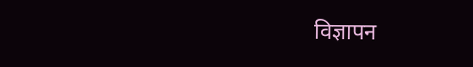विज्ञापन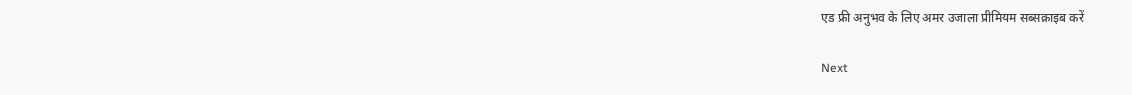एड फ्री अनुभव के लिए अमर उजाला प्रीमियम सब्सक्राइब करें

Next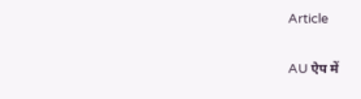Article

AU ऐप में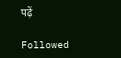पढ़ें

Followed